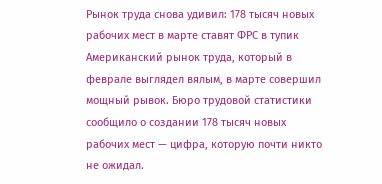Рынок труда снова удивил: 178 тысяч новых рабочих мест в марте ставят ФРС в тупик
Американский рынок труда, который в феврале выглядел вялым, в марте совершил мощный рывок. Бюро трудовой статистики сообщило о создании 178 тысяч новых рабочих мест — цифра, которую почти никто не ожидал.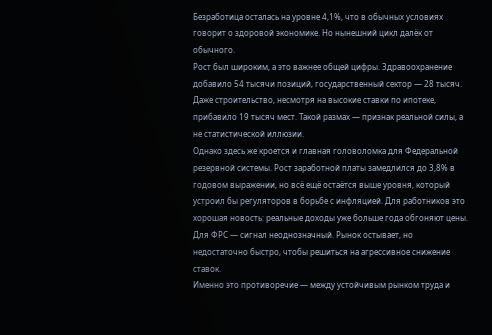Безработица осталась на уровне 4,1%, что в обычных условиях говорит о здоровой экономике. Но нынешний цикл далёк от обычного.
Рост был широким, а это важнее общей цифры. Здравоохранение добавило 54 тысячи позиций, государственный сектор — 28 тысяч. Даже строительство, несмотря на высокие ставки по ипотеке, прибавило 19 тысяч мест. Такой размах — признак реальной силы, а не статистической иллюзии.
Однако здесь же кроется и главная головоломка для Федеральной резервной системы. Рост заработной платы замедлился до 3,8% в годовом выражении, но всё ещё остаётся выше уровня, который устроил бы регуляторов в борьбе с инфляцией. Для работников это хорошая новость: реальные доходы уже больше года обгоняют цены. Для ФРС — сигнал неоднозначный. Рынок остывает, но недостаточно быстро, чтобы решиться на агрессивное снижение ставок.
Именно это противоречие — между устойчивым рынком труда и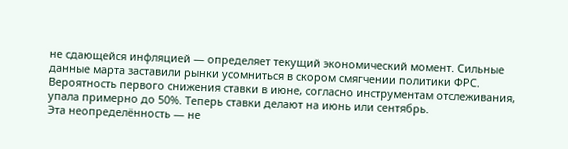не сдающейся инфляцией — определяет текущий экономический момент. Сильные данные марта заставили рынки усомниться в скором смягчении политики ФРС. Вероятность первого снижения ставки в июне, согласно инструментам отслеживания, упала примерно до 50%. Теперь ставки делают на июнь или сентябрь.
Эта неопределённость — не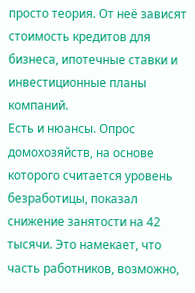просто теория. От неё зависят стоимость кредитов для бизнеса, ипотечные ставки и инвестиционные планы компаний.
Есть и нюансы. Опрос домохозяйств, на основе которого считается уровень безработицы, показал снижение занятости на 42 тысячи. Это намекает, что часть работников, возможно,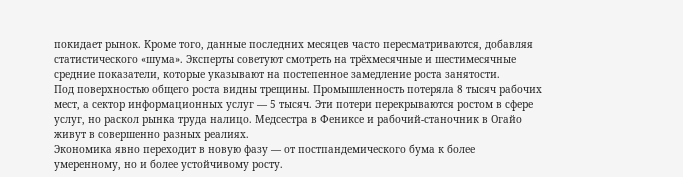покидает рынок. Кроме того, данные последних месяцев часто пересматриваются, добавляя статистического «шума». Эксперты советуют смотреть на трёхмесячные и шестимесячные средние показатели, которые указывают на постепенное замедление роста занятости.
Под поверхностью общего роста видны трещины. Промышленность потеряла 8 тысяч рабочих мест, а сектор информационных услуг — 5 тысяч. Эти потери перекрываются ростом в сфере услуг, но раскол рынка труда налицо. Медсестра в Фениксе и рабочий-станочник в Огайо живут в совершенно разных реалиях.
Экономика явно переходит в новую фазу — от постпандемического бума к более умеренному, но и более устойчивому росту.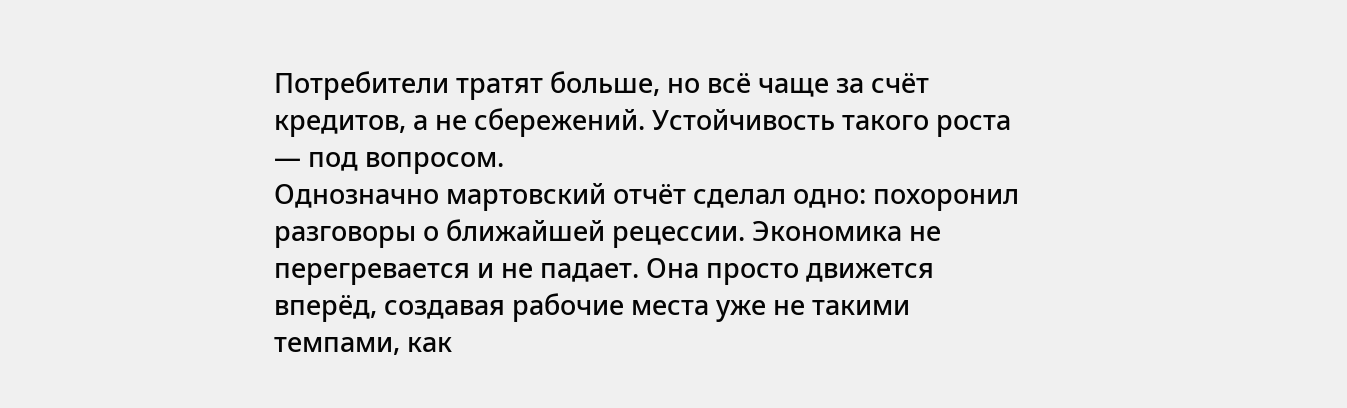Потребители тратят больше, но всё чаще за счёт кредитов, а не сбережений. Устойчивость такого роста — под вопросом.
Однозначно мартовский отчёт сделал одно: похоронил разговоры о ближайшей рецессии. Экономика не перегревается и не падает. Она просто движется вперёд, создавая рабочие места уже не такими темпами, как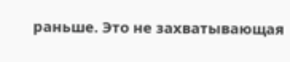раньше. Это не захватывающая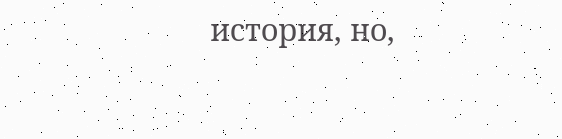история, но,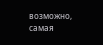возможно, самая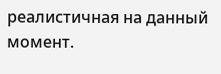реалистичная на данный момент.